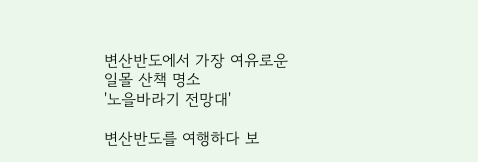변산반도에서 가장 여유로운
일몰 산책 명소
'노을바라기 전망대'

변산반도를 여행하다 보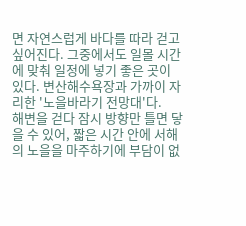면 자연스럽게 바다를 따라 걷고 싶어진다. 그중에서도 일몰 시간에 맞춰 일정에 넣기 좋은 곳이 있다. 변산해수욕장과 가까이 자리한 '노을바라기 전망대'다.
해변을 걷다 잠시 방향만 틀면 닿을 수 있어, 짧은 시간 안에 서해의 노을을 마주하기에 부담이 없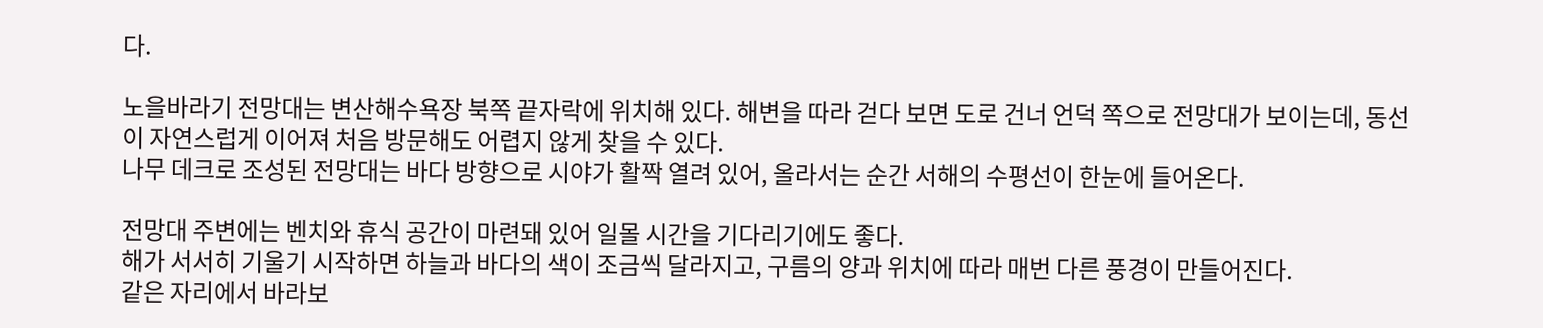다.

노을바라기 전망대는 변산해수욕장 북쪽 끝자락에 위치해 있다. 해변을 따라 걷다 보면 도로 건너 언덕 쪽으로 전망대가 보이는데, 동선이 자연스럽게 이어져 처음 방문해도 어렵지 않게 찾을 수 있다.
나무 데크로 조성된 전망대는 바다 방향으로 시야가 활짝 열려 있어, 올라서는 순간 서해의 수평선이 한눈에 들어온다.

전망대 주변에는 벤치와 휴식 공간이 마련돼 있어 일몰 시간을 기다리기에도 좋다.
해가 서서히 기울기 시작하면 하늘과 바다의 색이 조금씩 달라지고, 구름의 양과 위치에 따라 매번 다른 풍경이 만들어진다.
같은 자리에서 바라보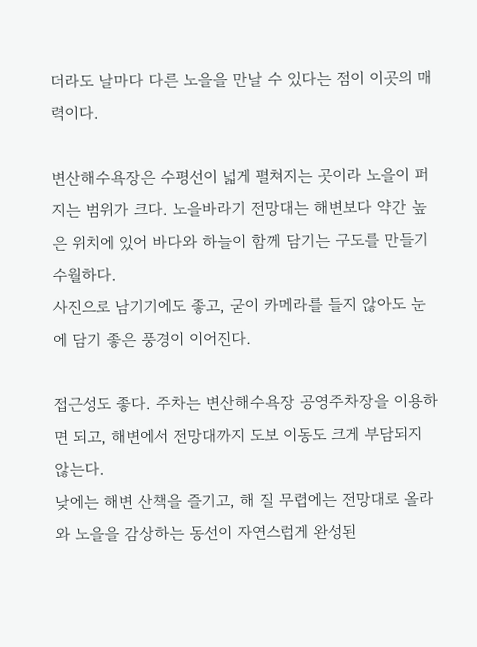더라도 날마다 다른 노을을 만날 수 있다는 점이 이곳의 매력이다.

변산해수욕장은 수평선이 넓게 펼쳐지는 곳이라 노을이 퍼지는 범위가 크다. 노을바라기 전망대는 해변보다 약간 높은 위치에 있어 바다와 하늘이 함께 담기는 구도를 만들기 수월하다.
사진으로 남기기에도 좋고, 굳이 카메라를 들지 않아도 눈에 담기 좋은 풍경이 이어진다.

접근성도 좋다. 주차는 변산해수욕장 공영주차장을 이용하면 되고, 해변에서 전망대까지 도보 이동도 크게 부담되지 않는다.
낮에는 해변 산책을 즐기고, 해 질 무렵에는 전망대로 올라와 노을을 감상하는 동선이 자연스럽게 완성된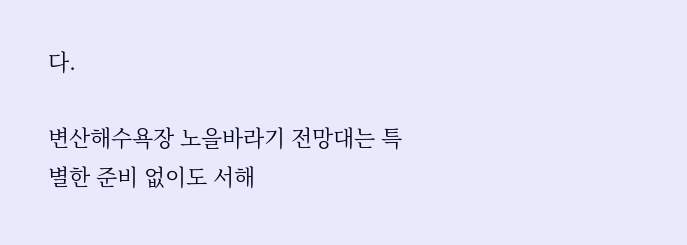다.

변산해수욕장 노을바라기 전망대는 특별한 준비 없이도 서해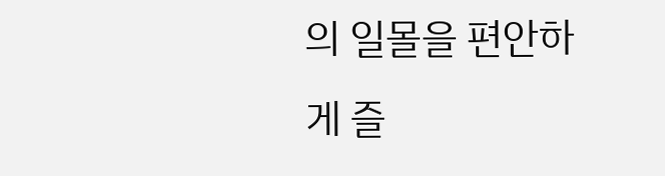의 일몰을 편안하게 즐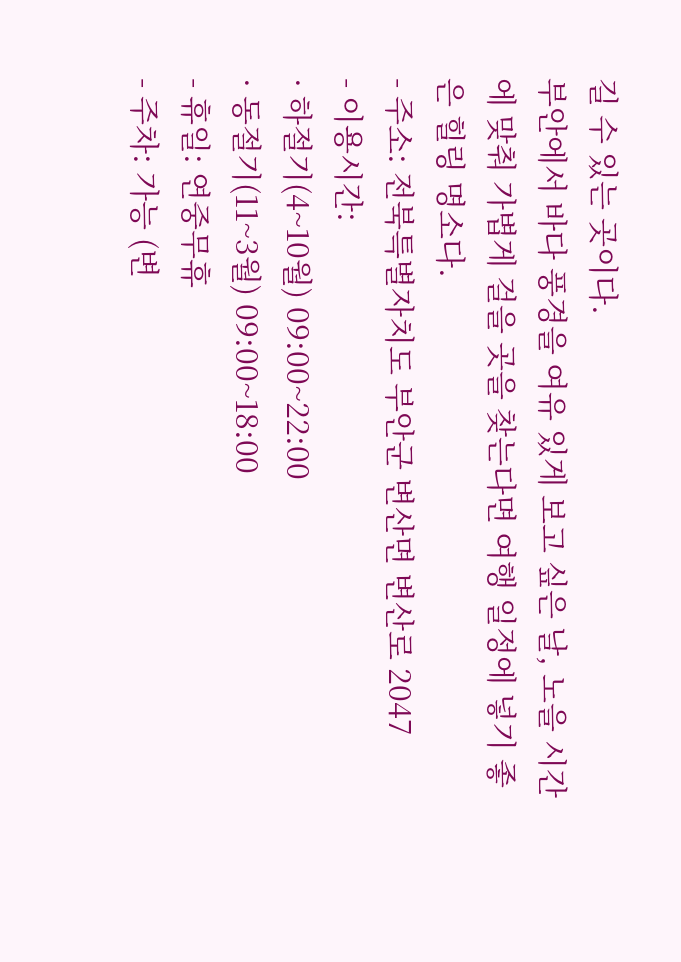길 수 있는 곳이다.
부안에서 바다 풍경을 여유 있게 보고 싶은 날, 노을 시간에 맞춰 가볍게 걸을 곳을 찾는다면 여행 일정에 넣기 좋은 힐링 명소다.
- 주소: 전북특별자치도 부안군 변산면 변산로 2047
- 이용시간:
· 하절기(4~10월) 09:00~22:00
· 동절기(11~3월) 09:00~18:00
- 휴일: 연중무휴
- 주차: 가능 (변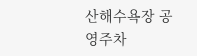산해수욕장 공영주차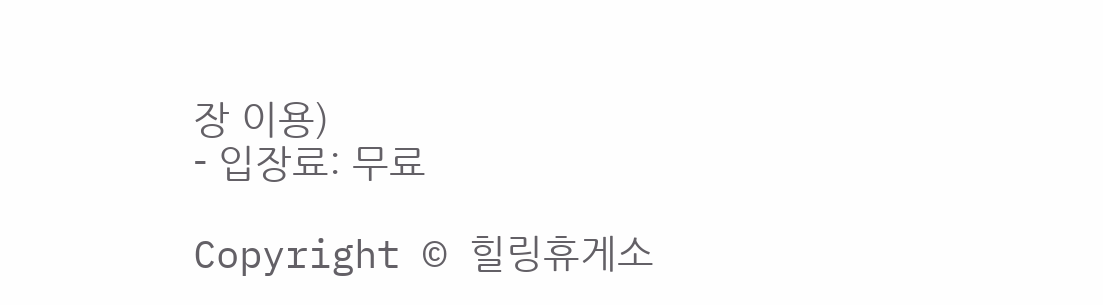장 이용)
- 입장료: 무료

Copyright © 힐링휴게소